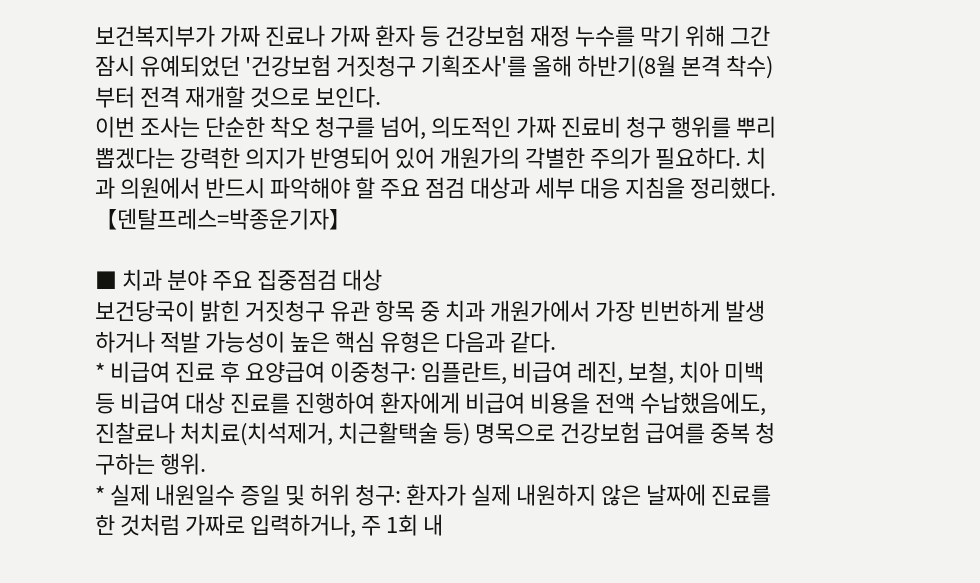보건복지부가 가짜 진료나 가짜 환자 등 건강보험 재정 누수를 막기 위해 그간 잠시 유예되었던 '건강보험 거짓청구 기획조사'를 올해 하반기(8월 본격 착수)부터 전격 재개할 것으로 보인다.
이번 조사는 단순한 착오 청구를 넘어, 의도적인 가짜 진료비 청구 행위를 뿌리 뽑겠다는 강력한 의지가 반영되어 있어 개원가의 각별한 주의가 필요하다. 치과 의원에서 반드시 파악해야 할 주요 점검 대상과 세부 대응 지침을 정리했다. 【덴탈프레스=박종운기자】

■ 치과 분야 주요 집중점검 대상
보건당국이 밝힌 거짓청구 유관 항목 중 치과 개원가에서 가장 빈번하게 발생하거나 적발 가능성이 높은 핵심 유형은 다음과 같다.
* 비급여 진료 후 요양급여 이중청구: 임플란트, 비급여 레진, 보철, 치아 미백 등 비급여 대상 진료를 진행하여 환자에게 비급여 비용을 전액 수납했음에도, 진찰료나 처치료(치석제거, 치근활택술 등) 명목으로 건강보험 급여를 중복 청구하는 행위.
* 실제 내원일수 증일 및 허위 청구: 환자가 실제 내원하지 않은 날짜에 진료를 한 것처럼 가짜로 입력하거나, 주 1회 내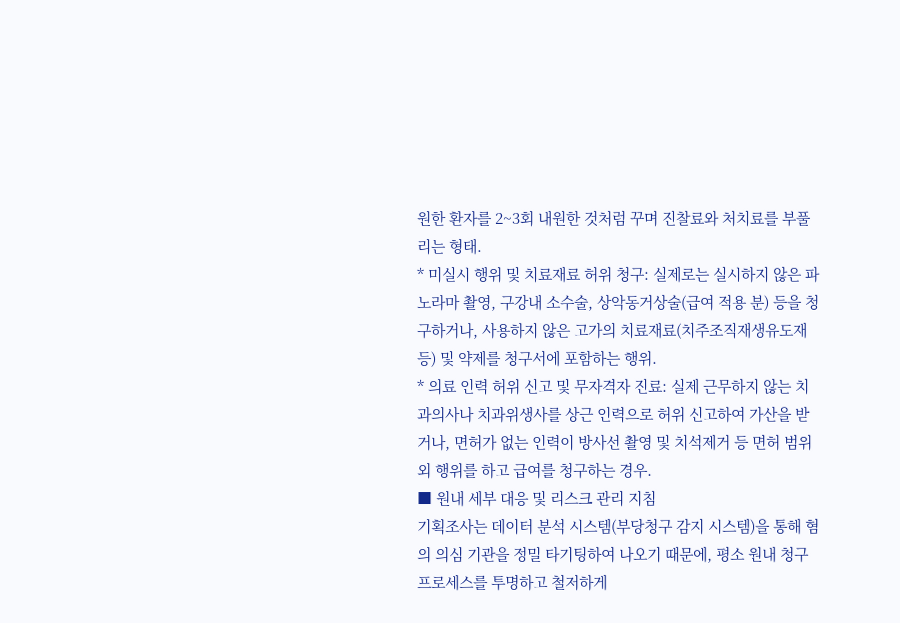원한 환자를 2~3회 내원한 것처럼 꾸며 진찰료와 처치료를 부풀리는 형태.
* 미실시 행위 및 치료재료 허위 청구: 실제로는 실시하지 않은 파노라마 촬영, 구강내 소수술, 상악동거상술(급여 적용 분) 등을 청구하거나, 사용하지 않은 고가의 치료재료(치주조직재생유도재 등) 및 약제를 청구서에 포함하는 행위.
* 의료 인력 허위 신고 및 무자격자 진료: 실제 근무하지 않는 치과의사나 치과위생사를 상근 인력으로 허위 신고하여 가산을 받거나, 면허가 없는 인력이 방사선 촬영 및 치석제거 등 면허 범위 외 행위를 하고 급여를 청구하는 경우.
■ 원내 세부 대응 및 리스크 관리 지침
기획조사는 데이터 분석 시스템(부당청구 감지 시스템)을 통해 혐의 의심 기관을 정밀 타기팅하여 나오기 때문에, 평소 원내 청구 프로세스를 투명하고 철저하게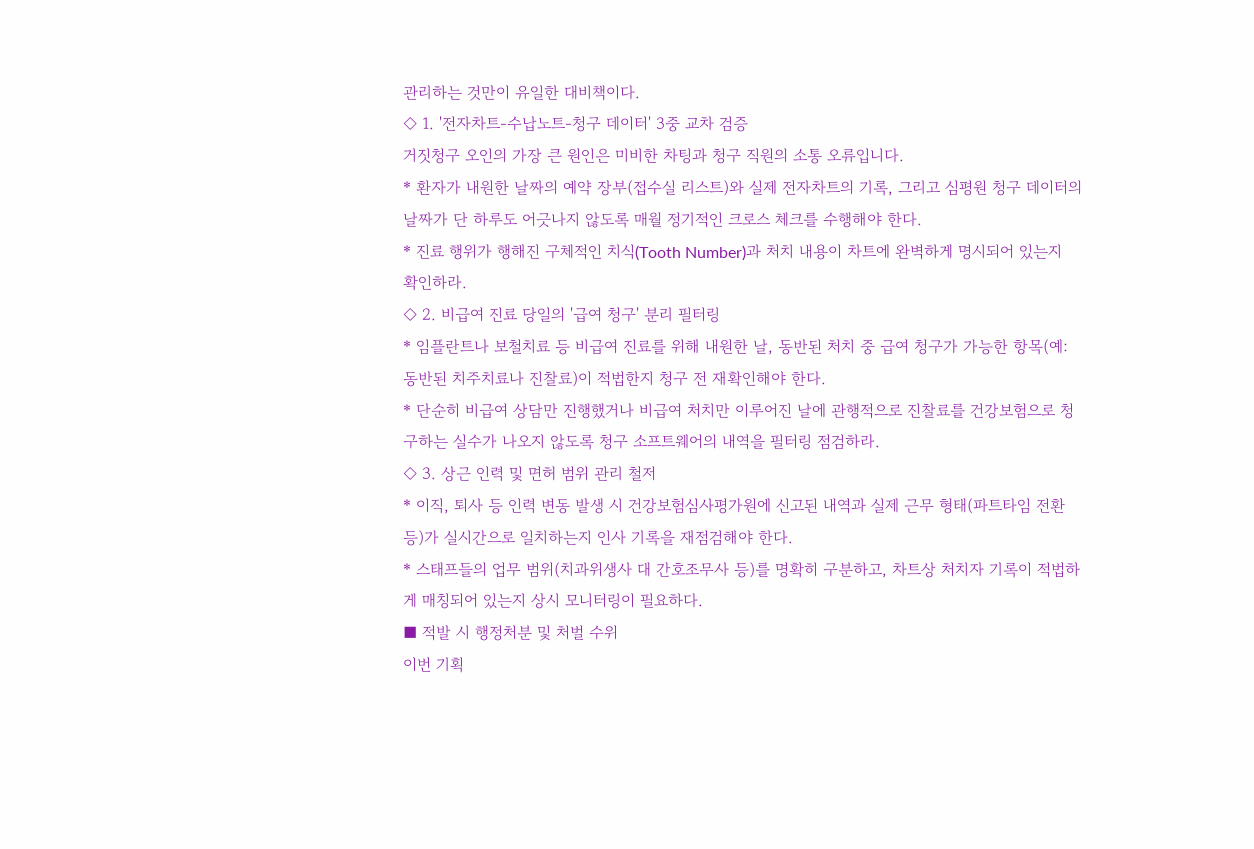관리하는 것만이 유일한 대비책이다.
◇ 1. '전자차트-수납노트-청구 데이터' 3중 교차 검증
거짓청구 오인의 가장 큰 원인은 미비한 차팅과 청구 직원의 소통 오류입니다.
* 환자가 내원한 날짜의 예약 장부(접수실 리스트)와 실제 전자차트의 기록, 그리고 심평원 청구 데이터의 날짜가 단 하루도 어긋나지 않도록 매월 정기적인 크로스 체크를 수행해야 한다.
* 진료 행위가 행해진 구체적인 치식(Tooth Number)과 처치 내용이 차트에 완벽하게 명시되어 있는지 확인하라.
◇ 2. 비급여 진료 당일의 '급여 청구' 분리 필터링
* 임플란트나 보철치료 등 비급여 진료를 위해 내원한 날, 동반된 처치 중 급여 청구가 가능한 항목(예: 동반된 치주치료나 진찰료)이 적법한지 청구 전 재확인해야 한다.
* 단순히 비급여 상담만 진행했거나 비급여 처치만 이루어진 날에 관행적으로 진찰료를 건강보험으로 청구하는 실수가 나오지 않도록 청구 소프트웨어의 내역을 필터링 점검하라.
◇ 3. 상근 인력 및 면허 범위 관리 철저
* 이직, 퇴사 등 인력 변동 발생 시 건강보험심사평가원에 신고된 내역과 실제 근무 형태(파트타임 전환 등)가 실시간으로 일치하는지 인사 기록을 재점검해야 한다.
* 스태프들의 업무 범위(치과위생사 대 간호조무사 등)를 명확히 구분하고, 차트상 처치자 기록이 적법하게 매칭되어 있는지 상시 모니터링이 필요하다.
■ 적발 시 행정처분 및 처벌 수위
이번 기획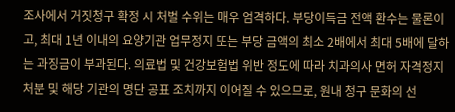조사에서 거짓청구 확정 시 처벌 수위는 매우 엄격하다. 부당이득금 전액 환수는 물론이고, 최대 1년 이내의 요양기관 업무정지 또는 부당 금액의 최소 2배에서 최대 5배에 달하는 과징금이 부과된다. 의료법 및 건강보험법 위반 정도에 따라 치과의사 면허 자격정지 처분 및 해당 기관의 명단 공표 조치까지 이어질 수 있으므로, 원내 청구 문화의 선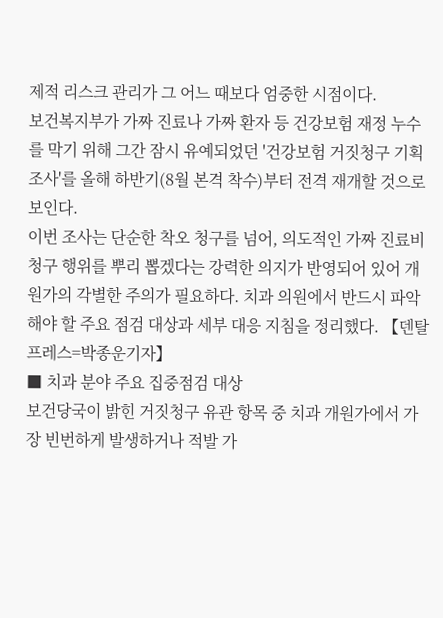제적 리스크 관리가 그 어느 때보다 엄중한 시점이다.
보건복지부가 가짜 진료나 가짜 환자 등 건강보험 재정 누수를 막기 위해 그간 잠시 유예되었던 '건강보험 거짓청구 기획조사'를 올해 하반기(8월 본격 착수)부터 전격 재개할 것으로 보인다.
이번 조사는 단순한 착오 청구를 넘어, 의도적인 가짜 진료비 청구 행위를 뿌리 뽑겠다는 강력한 의지가 반영되어 있어 개원가의 각별한 주의가 필요하다. 치과 의원에서 반드시 파악해야 할 주요 점검 대상과 세부 대응 지침을 정리했다. 【덴탈프레스=박종운기자】
■ 치과 분야 주요 집중점검 대상
보건당국이 밝힌 거짓청구 유관 항목 중 치과 개원가에서 가장 빈번하게 발생하거나 적발 가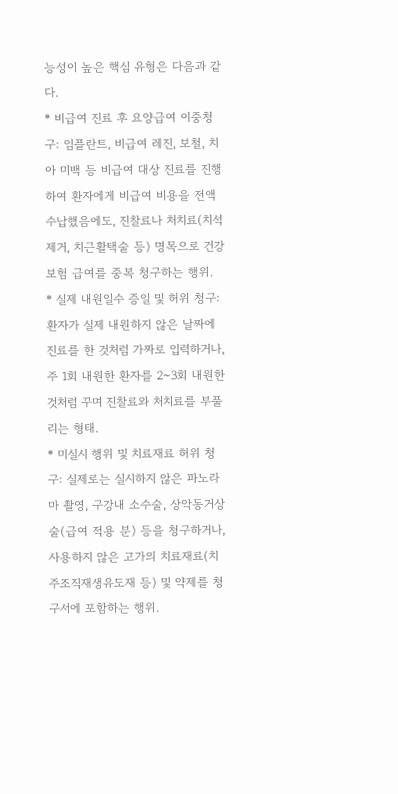능성이 높은 핵심 유형은 다음과 같다.
* 비급여 진료 후 요양급여 이중청구: 임플란트, 비급여 레진, 보철, 치아 미백 등 비급여 대상 진료를 진행하여 환자에게 비급여 비용을 전액 수납했음에도, 진찰료나 처치료(치석제거, 치근활택술 등) 명목으로 건강보험 급여를 중복 청구하는 행위.
* 실제 내원일수 증일 및 허위 청구: 환자가 실제 내원하지 않은 날짜에 진료를 한 것처럼 가짜로 입력하거나, 주 1회 내원한 환자를 2~3회 내원한 것처럼 꾸며 진찰료와 처치료를 부풀리는 형태.
* 미실시 행위 및 치료재료 허위 청구: 실제로는 실시하지 않은 파노라마 촬영, 구강내 소수술, 상악동거상술(급여 적용 분) 등을 청구하거나, 사용하지 않은 고가의 치료재료(치주조직재생유도재 등) 및 약제를 청구서에 포함하는 행위.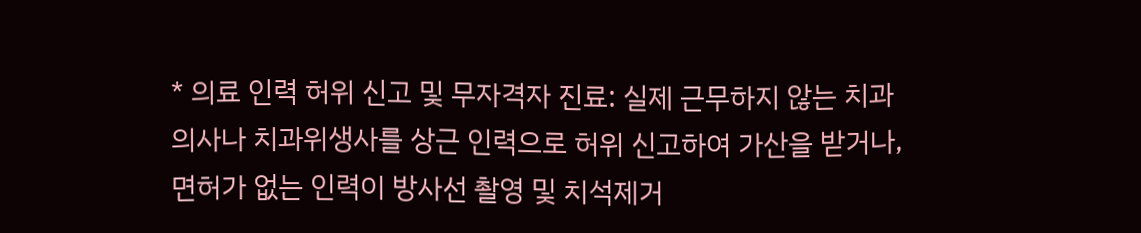* 의료 인력 허위 신고 및 무자격자 진료: 실제 근무하지 않는 치과의사나 치과위생사를 상근 인력으로 허위 신고하여 가산을 받거나, 면허가 없는 인력이 방사선 촬영 및 치석제거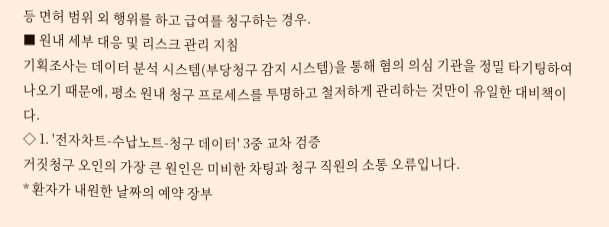등 면허 범위 외 행위를 하고 급여를 청구하는 경우.
■ 원내 세부 대응 및 리스크 관리 지침
기획조사는 데이터 분석 시스템(부당청구 감지 시스템)을 통해 혐의 의심 기관을 정밀 타기팅하여 나오기 때문에, 평소 원내 청구 프로세스를 투명하고 철저하게 관리하는 것만이 유일한 대비책이다.
◇ 1. '전자차트-수납노트-청구 데이터' 3중 교차 검증
거짓청구 오인의 가장 큰 원인은 미비한 차팅과 청구 직원의 소통 오류입니다.
* 환자가 내원한 날짜의 예약 장부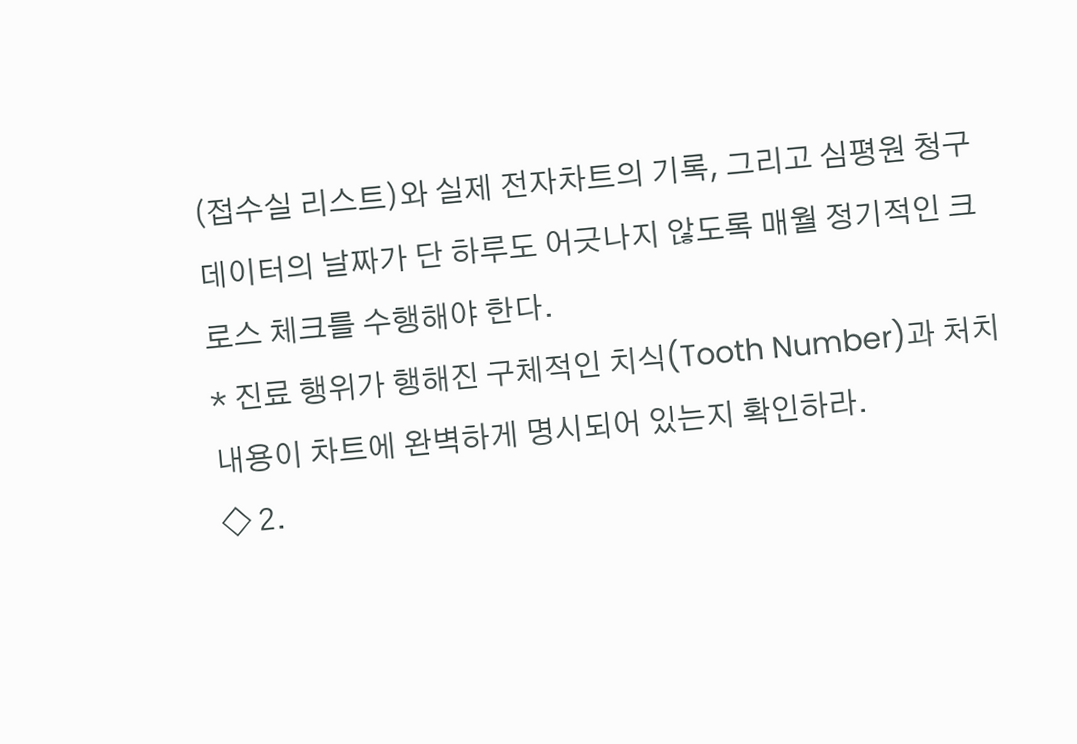(접수실 리스트)와 실제 전자차트의 기록, 그리고 심평원 청구 데이터의 날짜가 단 하루도 어긋나지 않도록 매월 정기적인 크로스 체크를 수행해야 한다.
* 진료 행위가 행해진 구체적인 치식(Tooth Number)과 처치 내용이 차트에 완벽하게 명시되어 있는지 확인하라.
◇ 2.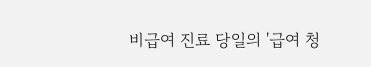비급여 진료 당일의 '급여 청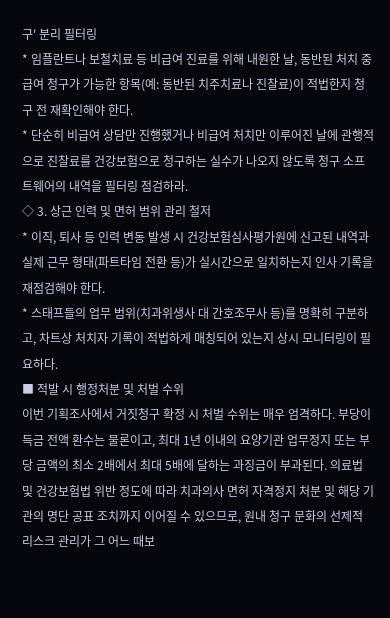구' 분리 필터링
* 임플란트나 보철치료 등 비급여 진료를 위해 내원한 날, 동반된 처치 중 급여 청구가 가능한 항목(예: 동반된 치주치료나 진찰료)이 적법한지 청구 전 재확인해야 한다.
* 단순히 비급여 상담만 진행했거나 비급여 처치만 이루어진 날에 관행적으로 진찰료를 건강보험으로 청구하는 실수가 나오지 않도록 청구 소프트웨어의 내역을 필터링 점검하라.
◇ 3. 상근 인력 및 면허 범위 관리 철저
* 이직, 퇴사 등 인력 변동 발생 시 건강보험심사평가원에 신고된 내역과 실제 근무 형태(파트타임 전환 등)가 실시간으로 일치하는지 인사 기록을 재점검해야 한다.
* 스태프들의 업무 범위(치과위생사 대 간호조무사 등)를 명확히 구분하고, 차트상 처치자 기록이 적법하게 매칭되어 있는지 상시 모니터링이 필요하다.
■ 적발 시 행정처분 및 처벌 수위
이번 기획조사에서 거짓청구 확정 시 처벌 수위는 매우 엄격하다. 부당이득금 전액 환수는 물론이고, 최대 1년 이내의 요양기관 업무정지 또는 부당 금액의 최소 2배에서 최대 5배에 달하는 과징금이 부과된다. 의료법 및 건강보험법 위반 정도에 따라 치과의사 면허 자격정지 처분 및 해당 기관의 명단 공표 조치까지 이어질 수 있으므로, 원내 청구 문화의 선제적 리스크 관리가 그 어느 때보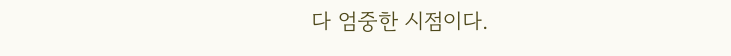다 엄중한 시점이다.